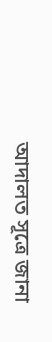আদালত সূত্রে জানা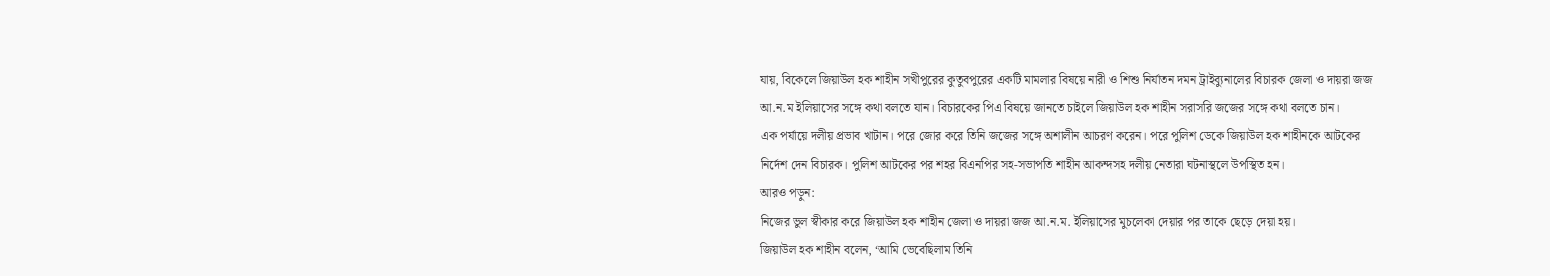যায়, বিকেলে জিয়াউল হক শাহীন সখীপুরের কুতুবপুরের একটি মামলার বিষয়ে নারী ও শিশু নির্যাতন দমন ট্রাইব্যুনালের বিচারক জেলা ও দায়রা জজ আ.ন.ম ইলিয়াসের সঙ্গে কথা বলতে যান। বিচারকের পিএ বিষয়ে জানতে চাইলে জিয়াউল হক শাহীন সরাসরি জজের সঙ্গে কথা বলতে চান।
এক পর্যায়ে দলীয় প্রভাব খাটান। পরে জোর করে তিনি জজের সঙ্গে অশালীন আচরণ করেন। পরে পুলিশ ডেকে জিয়াউল হক শাহীনকে আটকের নির্দেশ দেন বিচারক। পুলিশ আটকের পর শহর বিএনপির সহ-সভাপতি শাহীন আকন্দসহ দলীয় নেতারা ঘটনাস্থলে উপস্থিত হন।
আরও পড়ুন:
নিজের ভুল স্বীকার করে জিয়াউল হক শাহীন জেলা ও দায়রা জজ আ.ন.ম. ইলিয়াসের মুচলেকা দেয়ার পর তাকে ছেড়ে দেয়া হয়।
জিয়াউল হক শাহীন বলেন, ‘আমি ভেবেছিলাম তিনি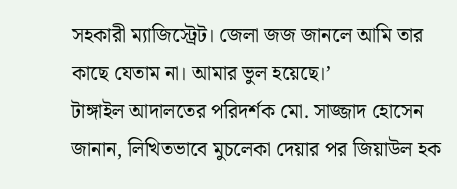সহকারী ম্যাজিস্ট্রেট। জেলা জজ জানলে আমি তার কাছে যেতাম না। আমার ভুল হয়েছে।’
টাঙ্গাইল আদালতের পরিদর্শক মো. সাজ্জাদ হোসেন জানান, লিখিতভাবে মুচলেকা দেয়ার পর জিয়াউল হক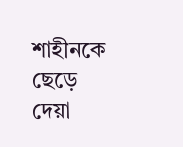শাহীনকে ছেড়ে দেয়া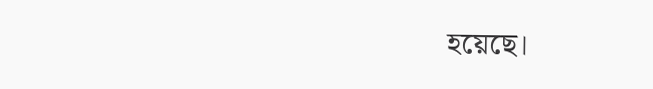হয়েছে।